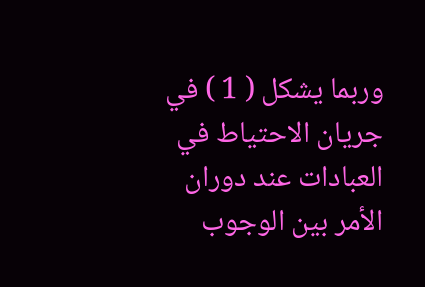وربما يشكل ( 1 ) في جريان الاحتياط في العبادات عند دوران الأمر بين الوجوب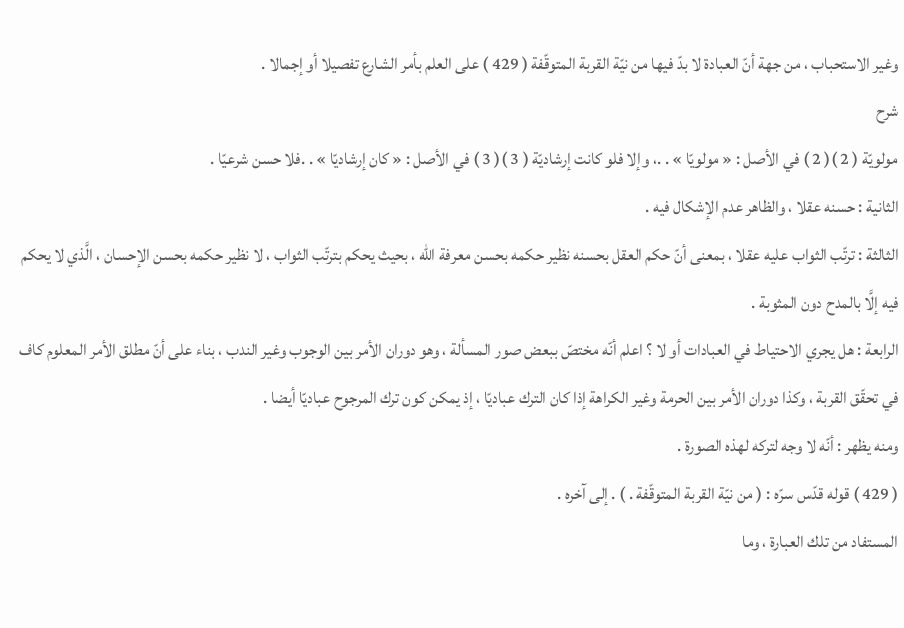وغير الاستحباب ، من جهة أنّ العبادة لا بدّ فيها من نيّة القربة المتوقّفة ( 429 ) على العلم بأمر الشارع تفصيلا أو إجمالا .
شرح
مولويّة ( 2 )( 2 ) في الأصل : « مولويّا » . .، وإلا فلو كانت إرشاديّة ( 3 )( 3 ) في الأصل : « كان إرشاديّا » . .فلا حسن شرعيّا .
الثانية : حسنه عقلا ، والظاهر عدم الإشكال فيه .
الثالثة : ترتّب الثواب عليه عقلا ، بمعنى أنّ حكم العقل بحسنه نظير حكمه بحسن معرفة الله ، بحيث يحكم بترتّب الثواب ، لا نظير حكمه بحسن الإحسان ، الَّذي لا يحكم فيه إلَّا بالمدح دون المثوبة .
الرابعة : هل يجري الاحتياط في العبادات أو لا ؟ اعلم أنّه مختصّ ببعض صور المسألة ، وهو دوران الأمر بين الوجوب وغير الندب ، بناء على أنّ مطلق الأمر المعلوم كاف في تحقّق القربة ، وكذا دوران الأمر بين الحرمة وغير الكراهة إذا كان الترك عباديّا ، إذ يمكن كون ترك المرجوح عباديّا أيضا .
ومنه يظهر : أنّه لا وجه لتركه لهذه الصورة .
( 429 ) قوله قدّس سرّه : ( من نيّة القربة المتوقّفة . ) . إلى آخره .
المستفاد من تلك العبارة ، وما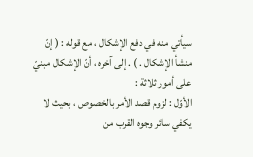سيأتي منه في دفع الإشكال ، مع قوله : ( إنّ منشأ الإشكال . ) . إلى آخره ، أنّ الإشكال مبنيّ على أمور ثلاثة :
الأوّل : لزوم قصد الأمر بالخصوص ، بحيث لا يكفي سائر وجوه القرب من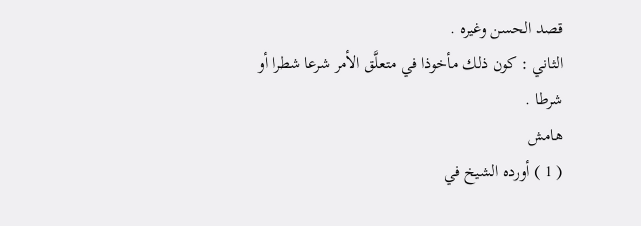قصد الحسن وغيره .
الثاني : كون ذلك مأخوذا في متعلَّق الأمر شرعا شطرا أو شرطا .
هامش
( 1 ) أورده الشيخ في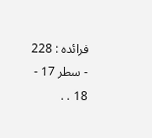فرائده : 228 - سطر 17 - 18 . .